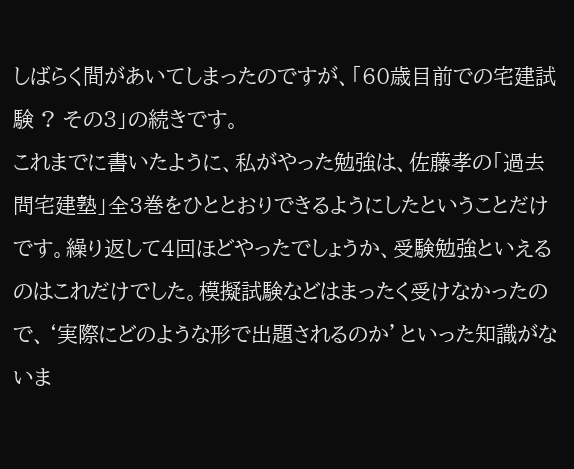しばらく間があいてしまったのですが、「60歳目前での宅建試験 ? その3」の続きです。
これまでに書いたように、私がやった勉強は、佐藤孝の「過去問宅建塾」全3巻をひととおりできるようにしたということだけです。繰り返して4回ほどやったでしょうか、受験勉強といえるのはこれだけでした。模擬試験などはまったく受けなかったので、‘実際にどのような形で出題されるのか’といった知識がないま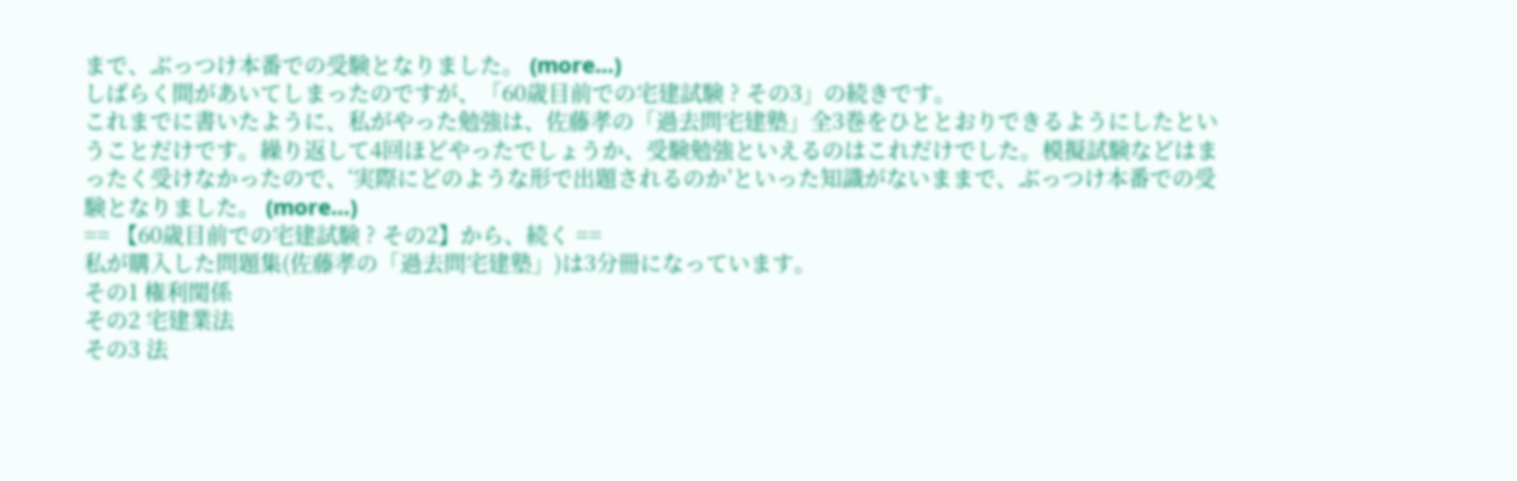まで、ぶっつけ本番での受験となりました。 (more…)
しばらく間があいてしまったのですが、「60歳目前での宅建試験 ? その3」の続きです。
これまでに書いたように、私がやった勉強は、佐藤孝の「過去問宅建塾」全3巻をひととおりできるようにしたということだけです。繰り返して4回ほどやったでしょうか、受験勉強といえるのはこれだけでした。模擬試験などはまったく受けなかったので、‘実際にどのような形で出題されるのか’といった知識がないままで、ぶっつけ本番での受験となりました。 (more…)
== 【60歳目前での宅建試験 ? その2】から、続く ==
私が購入した問題集(佐藤孝の「過去問宅建塾」)は3分冊になっています。
その1 権利関係
その2 宅建業法
その3 法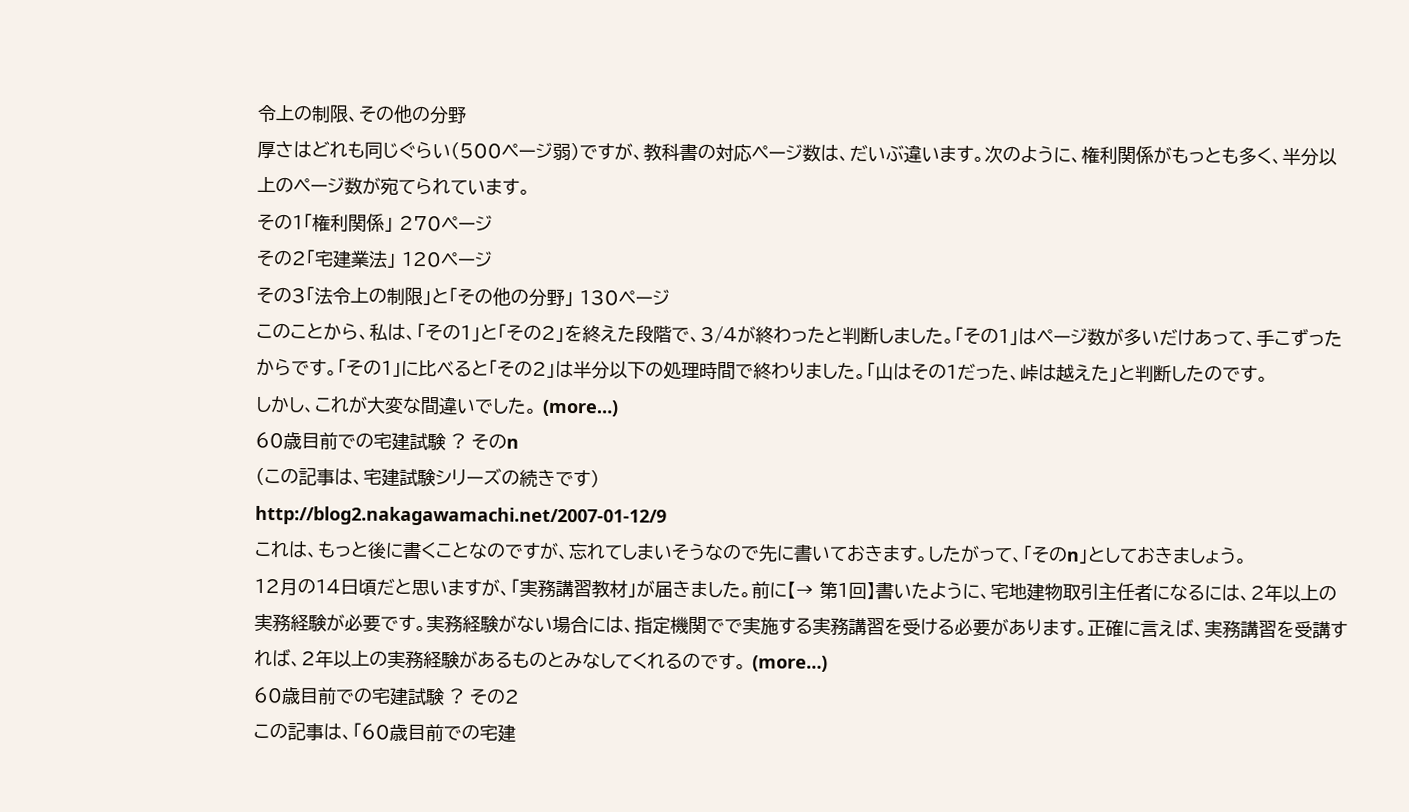令上の制限、その他の分野
厚さはどれも同じぐらい(500ページ弱)ですが、教科書の対応ページ数は、だいぶ違います。次のように、権利関係がもっとも多く、半分以上のページ数が宛てられています。
その1「権利関係」 270ページ
その2「宅建業法」 120ページ
その3「法令上の制限」と「その他の分野」 130ページ
このことから、私は、「その1」と「その2」を終えた段階で、3/4が終わったと判断しました。「その1」はページ数が多いだけあって、手こずったからです。「その1」に比べると「その2」は半分以下の処理時間で終わりました。「山はその1だった、峠は越えた」と判断したのです。
しかし、これが大変な間違いでした。 (more…)
60歳目前での宅建試験 ? そのn
(この記事は、宅建試験シリーズの続きです)
http://blog2.nakagawamachi.net/2007-01-12/9
これは、もっと後に書くことなのですが、忘れてしまいそうなので先に書いておきます。したがって、「そのn」としておきましょう。
12月の14日頃だと思いますが、「実務講習教材」が届きました。前に【→ 第1回】書いたように、宅地建物取引主任者になるには、2年以上の実務経験が必要です。実務経験がない場合には、指定機関でで実施する実務講習を受ける必要があります。正確に言えば、実務講習を受講すれば、2年以上の実務経験があるものとみなしてくれるのです。 (more…)
60歳目前での宅建試験 ? その2
この記事は、「60歳目前での宅建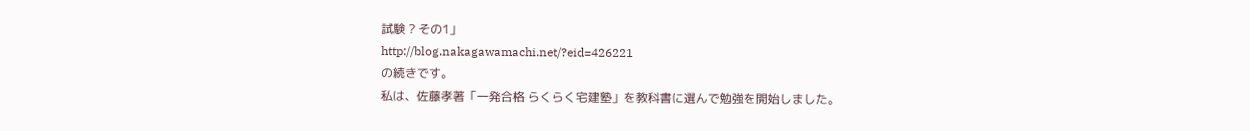試験 ? その1」
http://blog.nakagawamachi.net/?eid=426221
の続きです。
私は、佐藤孝著「一発合格 らくらく宅建塾」を教科書に選んで勉強を開始しました。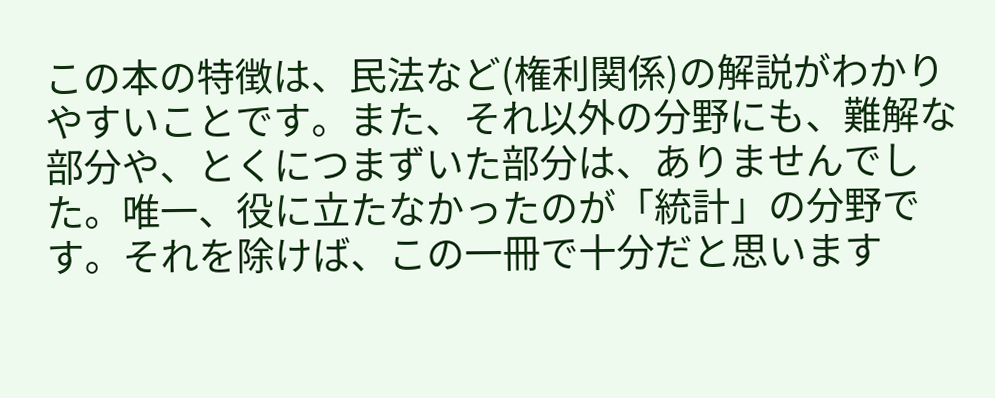この本の特徴は、民法など(権利関係)の解説がわかりやすいことです。また、それ以外の分野にも、難解な部分や、とくにつまずいた部分は、ありませんでした。唯一、役に立たなかったのが「統計」の分野です。それを除けば、この一冊で十分だと思います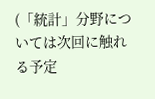(「統計」分野については次回に触れる予定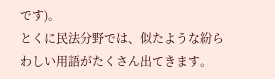です)。
とくに民法分野では、似たような紛らわしい用語がたくさん出てきます。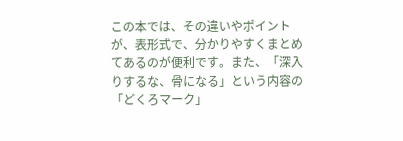この本では、その違いやポイントが、表形式で、分かりやすくまとめてあるのが便利です。また、「深入りするな、骨になる」という内容の「どくろマーク」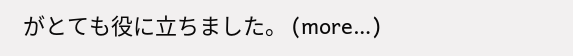がとても役に立ちました。 (more…)